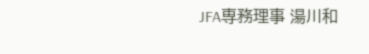JFA専務理事 湯川和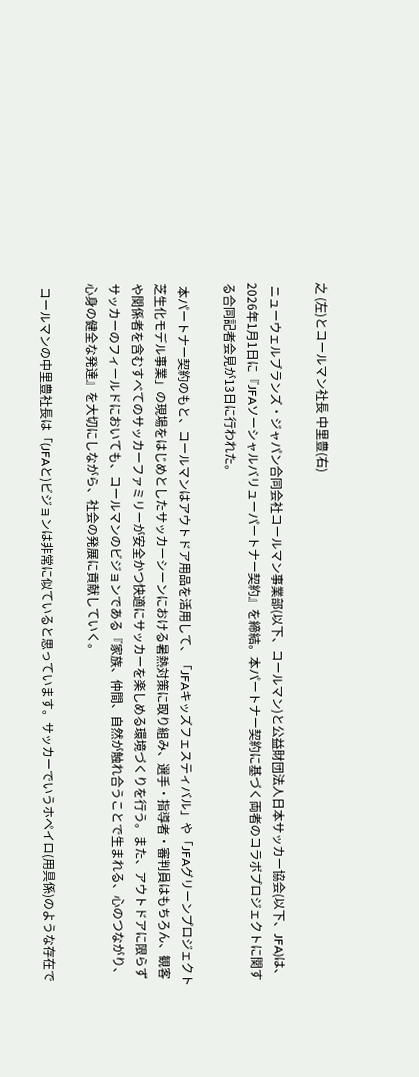之 (左)とコールマン社長 中里豊(右)

 ニューウェルブランズ・ジャパン合同会社コールマン事業部(以下、コールマン)と公益財団法人日本サッカー協会(以下、JFA)は、2026年1月1日に『JFAソーシャルバリューパートナー契約』を締結。本パートナー契約に基づく両者のコラボプロジェクトに関する合同記者会見が13日に行われた。

 本パートナー契約のもと、コールマンはアウトドア用品を活用して、「JFAキッズフェスティバル」や「JFAグリーンプロジェクト芝生化モデル事業」の現場をはじめとしたサッカーシーンにおける暑熱対策に取り組み、選手・指導者・審判員はもちろん、観客や関係者を含むすべてのサッカーファミリーが安全かつ快適にサッカーを楽しめる環境づくりを行う。また、アウトドアに限らずサッカーのフィールドにおいても、コールマンのビジョンである『家族、仲間、自然が触れ合うことで生まれる、心のつながり、心身の健全な発達』を大切にしながら、社会の発展に貢献していく。

 コールマンの中里豊社長は「(JFAと)ビジョンは非常に似ていると思っています。サッカーでいうホペイロ(用具係)のような存在で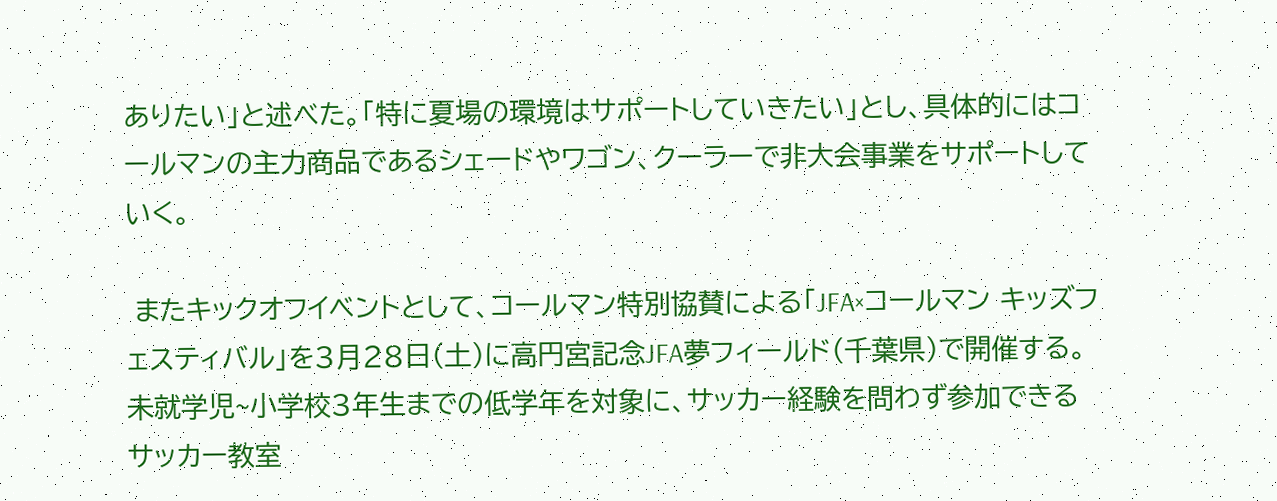ありたい」と述べた。「特に夏場の環境はサポートしていきたい」とし、具体的にはコールマンの主力商品であるシェードやワゴン、クーラーで非大会事業をサポートしていく。

 またキックオフイベントとして、コールマン特別協賛による「JFA×コールマン キッズフェスティバル」を3月28日(土)に高円宮記念JFA夢フィールド(千葉県)で開催する。未就学児~小学校3年生までの低学年を対象に、サッカー経験を問わず参加できるサッカー教室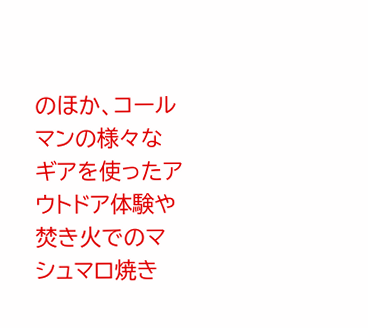のほか、コールマンの様々なギアを使ったアウトドア体験や焚き火でのマシュマロ焼き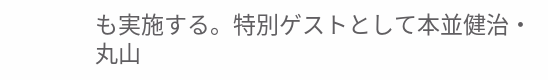も実施する。特別ゲストとして本並健治・丸山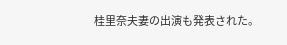桂里奈夫妻の出演も発表された。